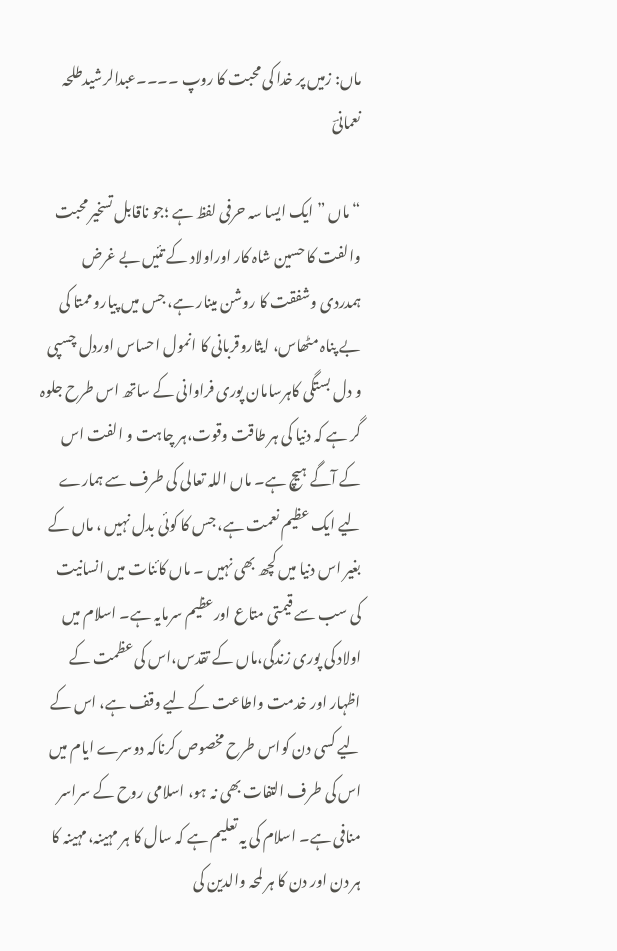ماں: زمیں پر خدا کی محبت کا روپ ۔۔۔۔عبدالرشیدطلحہ نعمانیؔ

“ماں ” ایک ایسا سہ حرفی لفظ ہے ؛جو ناقابل تسخیر محبت والفت کا حسین شاہ کار اوراولاد کے تئیں بے غرض ہمدردی وشفقت کا روشن مینار ہے، جس میں پیارو ممتا کی بے پناہ مٹھاس، ایثاروقربانی کا انمول احساس اوردل چسپی و دل بستگی کاہرسامان پوری فراوانی کے ساتھ اس طرح جلوہ گر ہے کہ دنیا کی ہر طاقت وقوت،ہر چاہت و الفت اس کے آگے ہیچ ہے۔ ماں اللہ تعالی کی طرف سے ہمارے لیے ایک عظیم نعمت ہے، جس کا کوئی بدل نہیں ، ماں کے بغیر اس دنیا میں کچھ بھی نہیں ۔ ماں کائنات میں انسانیت کی سب سے قیمتی متاع اورعظیم سرمایہ ہے۔ اسلام میں اولاد کی پوری زندگی،ماں کے تقدس،اس کی عظمت کے اظہار اور خدمت واطاعت کے لیے وقف ہے، اس کے لیے کسی دن کواس طرح مخصوص کرناکہ دوسرے ایام میں اس کی طرف التفات بھی نہ ہو، اسلامی روح کے سراسر منافی ہے۔ اسلام کی یہ تعلیم ہے کہ سال کا ہر مہینہ،مہینہ کا ہر دن اور دن کا ہر لمحہ والدین کی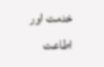خدمت اور اطاعت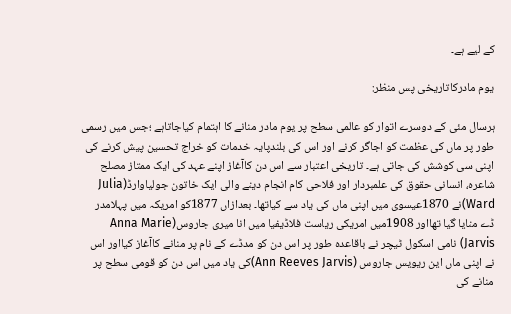کے لیے ہے۔

یوم مادرکاتاریخی پس منظر:

ہرسال مئی کے دوسرے اتوار کو عالمی سطح پر یوم مادر منانے کا اہتمام کیاجاتاہے ؛جس میں رسمی طور پر ماں کی عظمت کو اجاگر کرنے اور اس کی بلندپایہ خدمات کو خراج تحسین پیش کرنے کی اپنی سی کوشش کی جاتی ہے۔ تاریخی اعتبار سے اس دن کاآغاز اپنے عہد کی ایک ممتاز مصلح شاعرہ، انسانی حقوق کی علمبردار اور فلاحی کام انجام دینے والی ایک خاتون جولیاوارڈ(Julia Ward)نے 1870عیسوی میں اپنی ماں کی یاد سے کیاتھا۔ بعدازاں 1877کو امریکہ میں پہلامدر ڈے منایا گیا تھااور 1908میں امریکی ریاست فلاڈیفیا میں انا میری جاروس(Anna Marie Jarvis) نامی اسکول ٹیچر نے باقاعدہ طور پر اس دن کو مدڈے کے نام پر منانے کاآغاز کیااور اس نے اپنی ماں این ریویس جاروس (Ann Reeves Jarvis)کی یاد میں اس دن کو قومی سطح پر منانے کی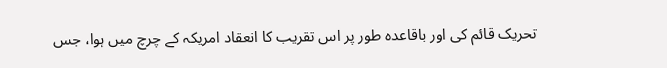تحریک قائم کی اور باقاعدہ طور پر اس تقریب کا انعقاد امریکہ کے چرچ میں ہوا، جس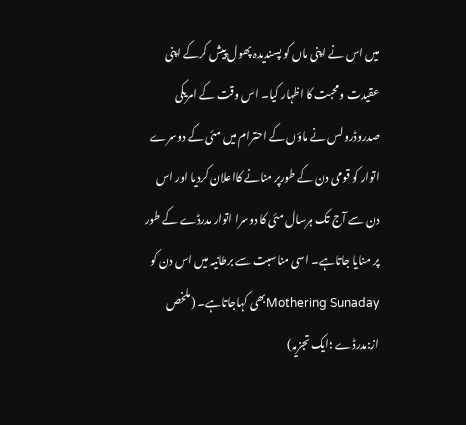میں اس نے اپنی ماں کو پسندیدہ پھول پیش کرکے اپنی عقیدت ومحبت کا اظہار کیا۔ اس وقت کے امریکی صدروڈرولس نے ماؤں کے احترام میں مئی کے دوسرے اتوار کو قومی دن کے طورپر منانے کااعلان کردیا اور اس دن سے آج تک ہرسال مئی کا دوسرا اتوار مدرڈے کے طور پر منایا جاتاہے۔ اسی مناسبت سے برطانیہ میں اس دن کو Mothering Sunadayبھی کہاجاتاہے۔ (ملخص از:مدرڈے ؛ایک تجزیہ)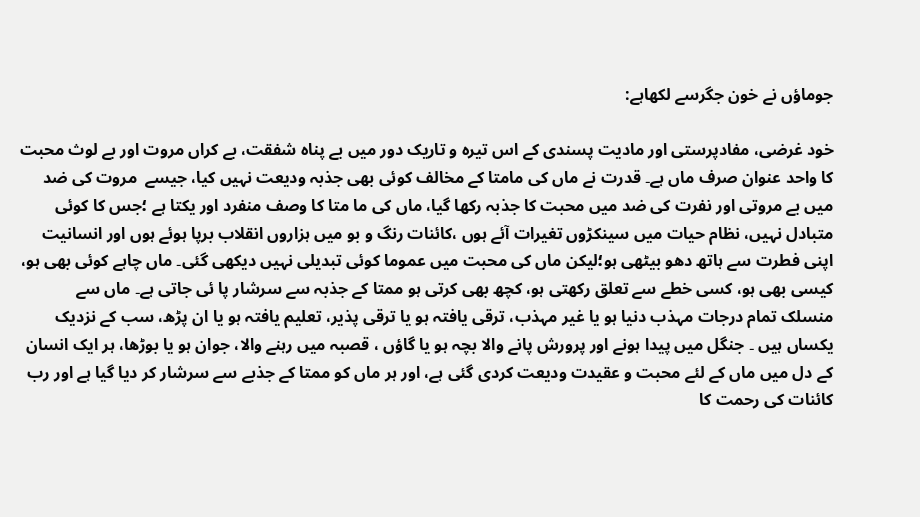جوماؤں نے خون جگرسے لکھاہے:

خود غرضی، مفادپرستی اور مادیت پسندی کے اس تیرہ و تاریک دور میں بے پناہ شفقت، بے کراں مروت اور بے لوث محبت کا واحد عنوان صرف ماں ہے۔ قدرت نے ماں کی مامتا کے مخالف کوئی بھی جذبہ ودیعت نہیں کیا، جیسے  مروت کی ضد میں بے مروتی اور نفرت کی ضد میں محبت کا جذبہ رکھا گیا، ماں کی ما متا کا وصف منفرد اور یکتا ہے ؛جس کا کوئی متبادل نہیں، نظام حیات میں سینکڑوں تغیرات آئے ہوں ،کائنات رنگ و بو میں ہزاروں انقلاب برپا ہوئے ہوں اور انسانیت اپنی فطرت سے ہاتھ دھو بیٹھی ہو؛لیکن ماں کی محبت میں عموما کوئی تبدیلی نہیں دیکھی گئی۔ ماں چاہے کوئی بھی ہو، کیسی بھی ہو، کسی خطے سے تعلق رکھتی ہو، کچھ بھی کرتی ہو ممتا کے جذبہ سے سرشار پا ئی جاتی ہے۔ ماں سے منسلک تمام درجات مہذب دنیا ہو یا غیر مہذب، ترقی یافتہ ہو یا ترقی پذیر، تعلیم یافتہ ہو یا ان پڑھ، سب کے نزدیک یکساں ہیں ۔ جنگل میں پیدا ہونے اور پرورش پانے والا بچہ ہو یا گاؤں ، قصبہ میں رہنے والا، جوان ہو یا بوڑھا، ہر ایک انسان کے دل میں ماں کے لئے محبت و عقیدت ودیعت کردی گئی ہے، اور ہر ماں کو ممتا کے جذبے سے سرشار کر دیا گیا ہے اور رب کائنات کی رحمت کا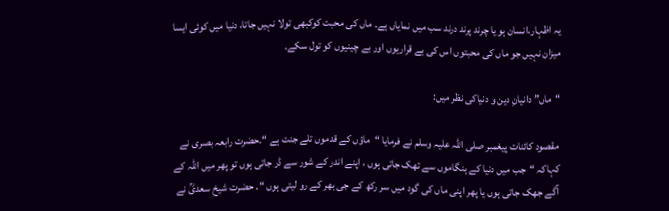یہ اظہار،انسان ہو یا چرند پرند درند سب میں نمایاں ہے۔ ماں کی محبت کوکبھی تولا نہیں جاتا، دنیا میں کوئی ایسا میزان نہیں جو ماں کی محبتوں اس کی بے قراریوں اور بے چینیوں کو تول سکے۔

“ماں” دانیانِ دین و دنیاکی نظر میں:

مقصود کائنات پیغمبر صلی اللہ علیہ وسلم نے فرمایا “ماؤں کے قدموں تلے جنت ہے “۔حضرت رابعہ بصری نے کہاکہ “جب میں دنیا کے ہنگاموں سے تھک جاتی ہوں ، اپنے اندر کے شور سے ڈر جاتی ہوں تو پھر میں اللہ کے آگے جھک جاتی ہوں یا پھر اپنی ماں کی گود میں سر رکھ کے جی بھر کے رو لیتی ہوں “۔ حضرت شیخ سعدیؒ نے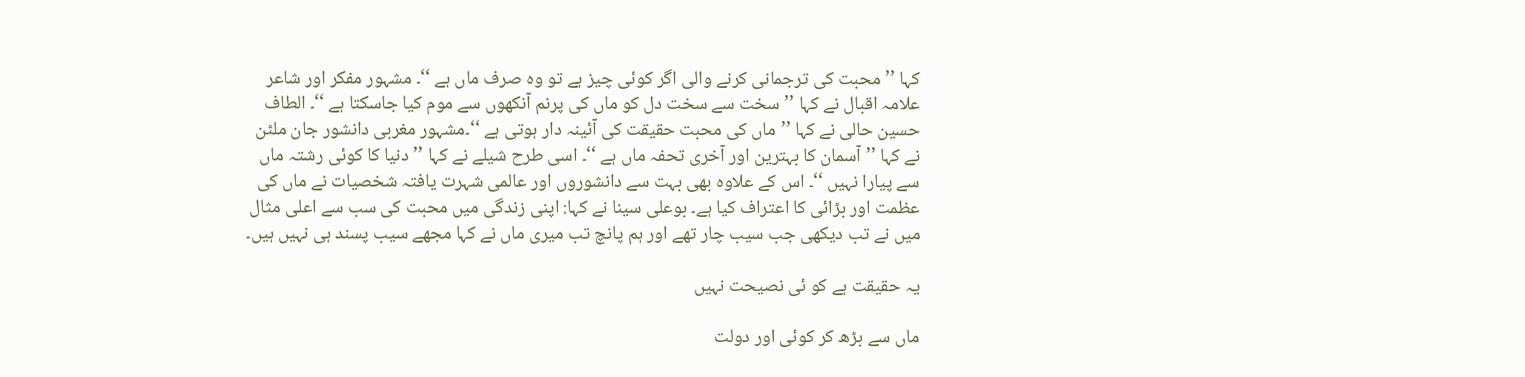کہا ’’محبت کی ترجمانی کرنے والی اگر کوئی چیز ہے تو وہ صرف ماں ہے ‘‘۔ مشہور مفکر اور شاعر علامہ اقبال نے کہا ’’سخت سے سخت دل کو ماں کی پرنم آنکھوں سے موم کیا جاسکتا ہے ‘‘۔ الطاف حسین حالی نے کہا ’’ماں کی محبت حقیقت کی آئینہ دار ہوتی ہے ‘‘۔مشہور مغربی دانشور جان ملٹن نے کہا ’’آسمان کا بہترین اور آخری تحفہ ماں ہے ‘‘۔ اسی طرح شیلے نے کہا ’’دنیا کا کوئی رشتہ ماں سے پیارا نہیں ‘‘۔ اس کے علاوہ بھی بہت سے دانشوروں اور عالمی شہرت یافتہ شخصیات نے ماں کی عظمت اور بڑائی کا اعتراف کیا ہے۔ بوعلی سینا نے کہا: اپنی زندگی میں محبت کی سب سے اعلی مثال میں نے تب دیکھی جب سیب چار تھے اور ہم پانچ تب میری ماں نے کہا مجھے سیب پسند ہی نہیں ہیں۔

یہ حقیقت ہے کو ئی نصیحت نہیں

ماں سے بڑھ کر کوئی اور دولت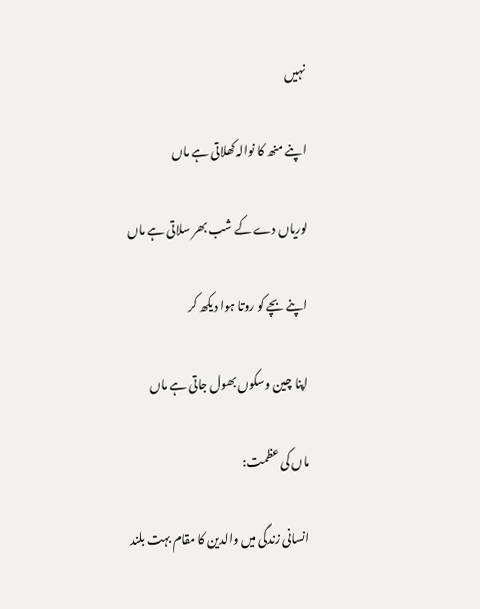نہیں

اپنے منھ کا نوالہ کھلاتی ہے ماں

لوریاں دے کے شب بھر سلاتی ہے ماں

اپنے بچے کو روتا ہوا دیکھ کر

اپنا چین وسکوں بھول جاتی ہے ماں

ماں کی عظمت:

انسانی زندگی میں والدین کا مقام بہت بلند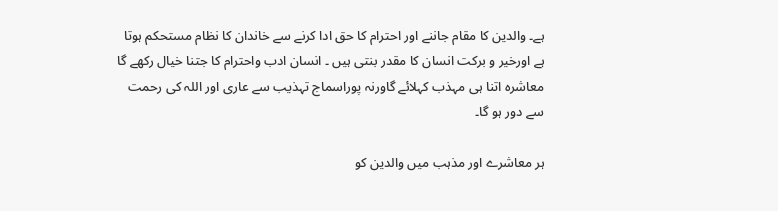ہے۔ والدین کا مقام جاننے اور احترام کا حق ادا کرنے سے خاندان کا نظام مستحکم ہوتا ہے اورخیر و برکت انسان کا مقدر بنتی ہیں ۔ انسان ادب واحترام کا جتنا خیال رکھے گا معاشرہ اتنا ہی مہذب کہلائے گاورنہ پوراسماج تہذیب سے عاری اور اللہ کی رحمت سے دور ہو گا۔

ہر معاشرے اور مذہب میں والدین کو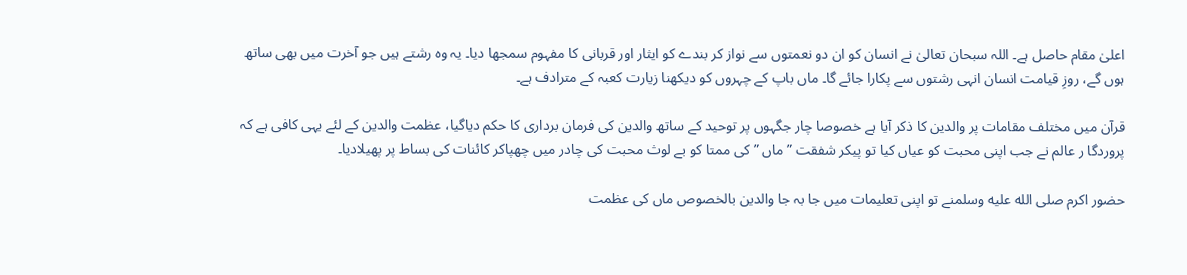اعلیٰ مقام حاصل ہے۔ اللہ سبحان تعالیٰ نے انسان کو ان دو نعمتوں سے نواز کر بندے کو ایثار اور قربانی کا مفہوم سمجھا دیا۔ یہ وہ رشتے ہیں جو آخرت میں بھی ساتھ ہوں گے، روزِ قیامت انسان انہی رشتوں سے پکارا جائے گا۔ ماں باپ کے چہروں کو دیکھنا زیارت کعبہ کے مترادف ہے۔

قرآن میں مختلف مقامات پر والدین کا ذکر آیا ہے خصوصا چار جگہوں پر توحید کے ساتھ والدین کی فرمان برداری کا حکم دیاگیا، عظمت والدین کے لئے یہی کافی ہے کہ پروردگا ر عالم نے جب اپنی محبت کو عیاں کیا تو پیکر شفقت ” ماں ” کی ممتا کو بے لوث محبت کی چادر میں چھپاکر کائنات کی بساط پر پھیلادیا۔

حضور اکرم صلى الله عليه وسلمنے تو اپنی تعلیمات میں جا بہ جا والدین بالخصوص ماں کی عظمت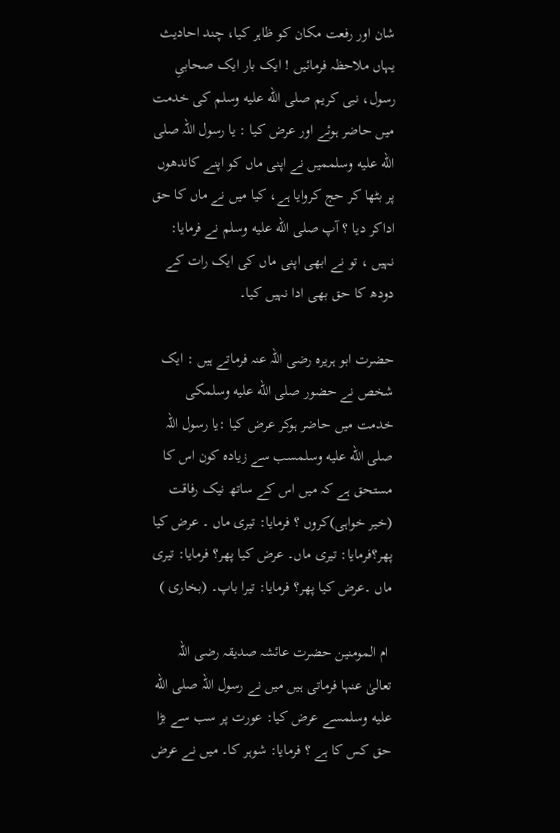شان اور رفعت مکان کو ظاہر کیا، چند احادیث یہاں ملاحظہ فرمائیں ! ایک بار ایک صحابیِ رسول، نبی کریم صلى الله عليه وسلم کی خدمت میں حاضر ہوئے اور عرض کیا : یا رسول اللہ صلى الله عليه وسلممیں نے اپنی ماں کو اپنے کاندھوں پر بٹھا کر حج کروایا ہے، کیا میں نے ماں کا حق اداکر دیا ؟ آپ صلى الله عليه وسلم نے فرمایا: نہیں ، تو نے ابھی اپنی ماں کی ایک رات کے دودھ کا حق بھی ادا نہیں کیا۔

حضرت ابو ہریرہ رضی اللہ عنہ فرماتے ہیں : ایک شخص نے حضور صلى الله عليه وسلمکی خدمت میں حاضر ہوکر عرض کیا :یا رسول اللہ صلى الله عليه وسلمسب سے زیادہ کون اس کا مستحق ہے کہ میں اس کے ساتھ نیک رفاقت (خیر خواہی)کروں ؟ فرمایا: تیری ماں ۔ عرض کیا پھر؟فرمایا: تیری ماں۔ عرض کیا پھر؟ فرمایا: تیری ماں ۔عرض کیا پھر؟ فرمایا: تیرا باپ۔ (بخاری )

 ام المومنین حضرت عائشہ صدیقہ رضی اللہ تعالیٰ عنہا فرماتی ہیں میں نے رسول اللہ صلى الله عليه وسلمسے عرض کیا: عورت پر سب سے بڑا حق کس کا ہے ؟ فرمایا: شوہر کا۔ میں نے عرض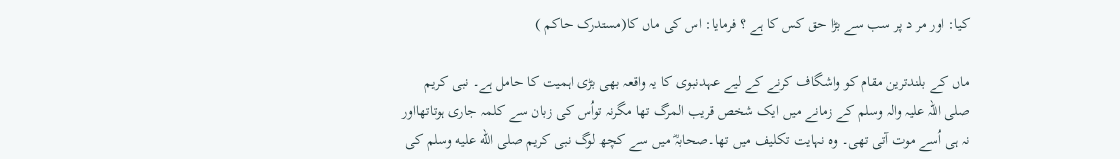کیا: اور مر د پر سب سے بڑا حق کس کا ہے ؟ فرمایا: اس کی ماں کا(مستدرک حاکم )

ماں کے بلندترین مقام کو واشگاف کرنے کے لیے عہدنبوی کا یہ واقعہ بھی بڑی اہمیت کا حامل ہے۔ نبی کریم صلی اللہ علیہ والہ وسلم کے زمانے میں ایک شخص قریب المرگ تھا مگرنہ تواُس کی زبان سے کلمہ جاری ہوتاتھااور نہ ہی اُسے موت آتی تھی۔ وہ نہایت تکلیف میں تھا۔صحابہؓ میں سے کچھ لوگ نبی کریم صلى الله عليه وسلم کی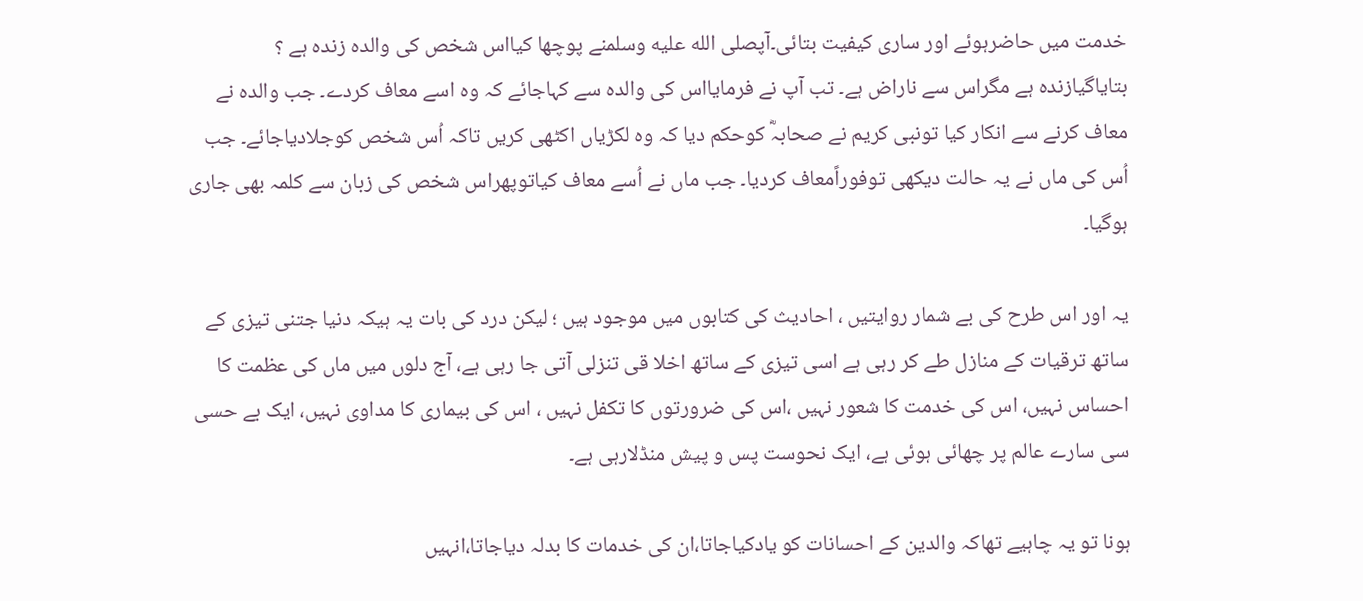خدمت میں حاضرہوئے اور ساری کیفیت بتائی۔آپصلى الله عليه وسلمنے پوچھا کیااس شخص کی والدہ زندہ ہے ؟ بتایاگیازندہ ہے مگراس سے ناراض ہے۔ تب آپ نے فرمایااس کی والدہ سے کہاجائے کہ وہ اسے معاف کردے۔ جب والدہ نے معاف کرنے سے انکار کیا تونبی کریم نے صحابہؓ کوحکم دیا کہ وہ لکڑیاں اکٹھی کریں تاکہ اُس شخص کوجلادیاجائے۔ جب اُس کی ماں نے یہ حالت دیکھی توفوراًمعاف کردیا۔ جب ماں نے اُسے معاف کیاتوپھراس شخص کی زبان سے کلمہ بھی جاری ہوگیا۔

یہ اور اس طرح کی بے شمار روایتیں ، احادیث کی کتابوں میں موجود ہیں ؛ لیکن درد کی بات یہ ہیکہ دنیا جتنی تیزی کے ساتھ ترقیات کے منازل طے کر رہی ہے اسی تیزی کے ساتھ اخلا قی تنزلی آتی جا رہی ہے، آج دلوں میں ماں کی عظمت کا احساس نہیں، اس کی خدمت کا شعور نہیں ،اس کی ضرورتوں کا تکفل نہیں ، اس کی بیماری کا مداوی نہیں، ایک بے حسی سی سارے عالم پر چھائی ہوئی ہے، ایک نحوست پس و پیش منڈلارہی ہے۔

ہونا تو یہ چاہیے تھاکہ والدین کے احسانات کو یادکیاجاتا،ان کی خدمات کا بدلہ دیاجاتا،انہیں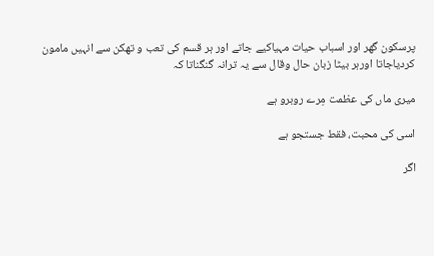پرسکون گھر اور اسباب حیات مہیاکیے جاتے اور ہر قسم کی تعب و تھکن سے انہیں مامون کردیاجاتا اورہر بیٹا زبان حال وقال سے یہ ترانہ گنگناتا کہ

میری ماں کی عظمت مِرے روبرو ہے

اسی کی محبت، فقط جستجو ہے

اگر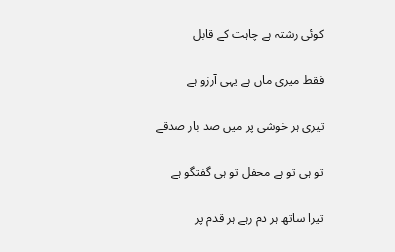کوئی رشتہ ہے چاہت کے قابل

فقط میری ماں ہے یہی آرزو ہے

تیری ہر خوشی پر میں صد بار صدقے

تو ہی تو ہے محفل تو ہی گفتگو ہے

تیرا ساتھ ہر دم رہے ہر قدم پر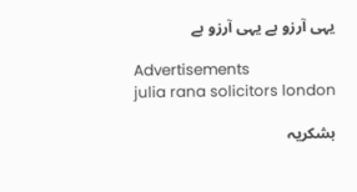یہی آرزو ہے یہی آرزو ہے

Advertisements
julia rana solicitors london

بشکریہ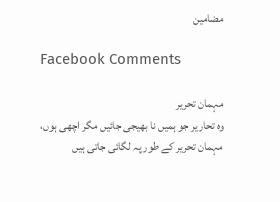مضامین

Facebook Comments

مہمان تحریر
وہ تحاریر جو ہمیں نا بھیجی جائیں مگر اچھی ہوں، مہمان تحریر کے طور پہ لگائی جاتی ہیں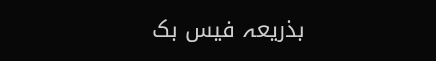بذریعہ فیس بک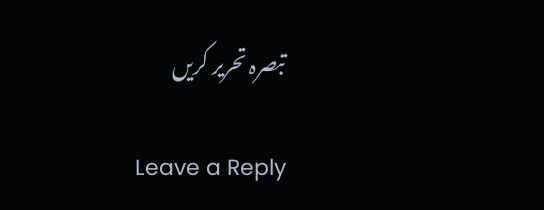تبصرہ تحریر کریں

Leave a Reply